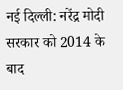नई दिल्ली: नरेंद्र मोदी सरकार को 2014 के बाद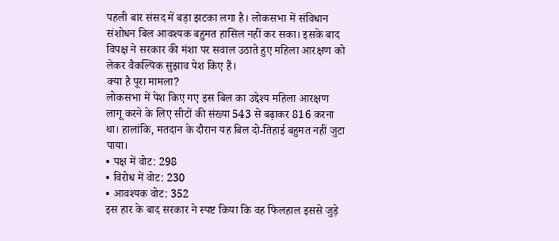पहली बार संसद में बड़ा झटका लगा है। लोकसभा में संविधान संशोधन बिल आवश्यक बहुमत हासिल नहीं कर सका। इसके बाद विपक्ष ने सरकार की मंशा पर सवाल उठाते हुए महिला आरक्षण को लेकर वैकल्पिक सुझाव पेश किए हैं।
क्या है पूरा मामला?
लोकसभा में पेश किए गए इस बिल का उद्देश्य महिला आरक्षण लागू करने के लिए सीटों की संख्या 543 से बढ़ाकर 816 करना था। हालांकि, मतदान के दौरान यह बिल दो-तिहाई बहुमत नहीं जुटा पाया।
• पक्ष में वोट: 298
• विरोध में वोट: 230
• आवश्यक वोट: 352
इस हार के बाद सरकार ने स्पष्ट किया कि वह फिलहाल इससे जुड़े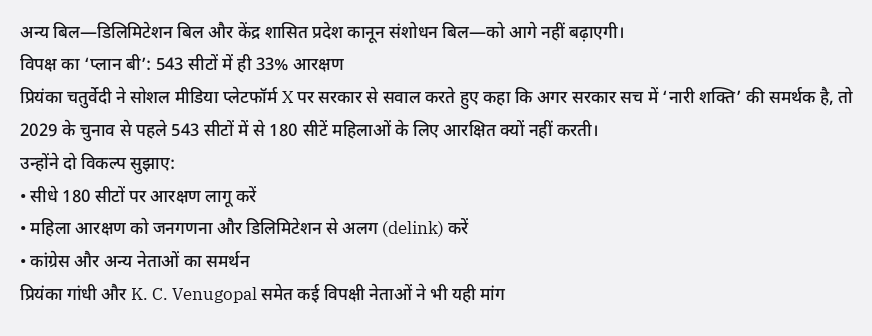अन्य बिल—डिलिमिटेशन बिल और केंद्र शासित प्रदेश कानून संशोधन बिल—को आगे नहीं बढ़ाएगी।
विपक्ष का ‘प्लान बी’: 543 सीटों में ही 33% आरक्षण
प्रियंका चतुर्वेदी ने सोशल मीडिया प्लेटफॉर्म X पर सरकार से सवाल करते हुए कहा कि अगर सरकार सच में ‘नारी शक्ति’ की समर्थक है, तो 2029 के चुनाव से पहले 543 सीटों में से 180 सीटें महिलाओं के लिए आरक्षित क्यों नहीं करती।
उन्होंने दो विकल्प सुझाए:
• सीधे 180 सीटों पर आरक्षण लागू करें
• महिला आरक्षण को जनगणना और डिलिमिटेशन से अलग (delink) करें
• कांग्रेस और अन्य नेताओं का समर्थन
प्रियंका गांधी और K. C. Venugopal समेत कई विपक्षी नेताओं ने भी यही मांग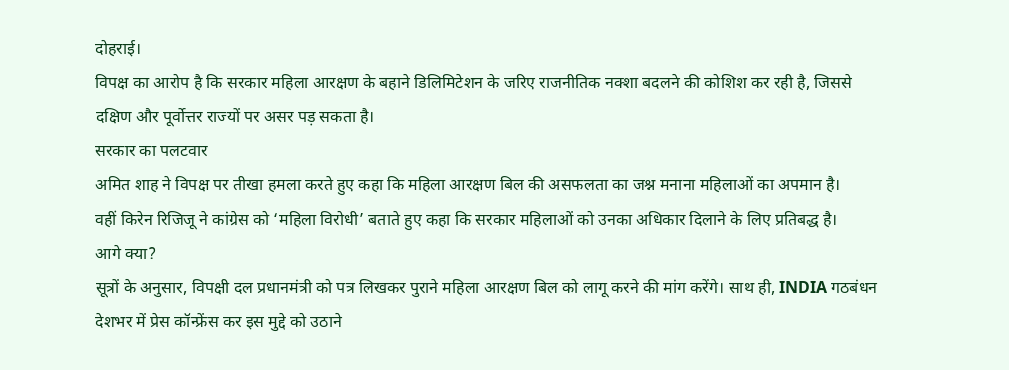दोहराई।
विपक्ष का आरोप है कि सरकार महिला आरक्षण के बहाने डिलिमिटेशन के जरिए राजनीतिक नक्शा बदलने की कोशिश कर रही है, जिससे दक्षिण और पूर्वोत्तर राज्यों पर असर पड़ सकता है।
सरकार का पलटवार
अमित शाह ने विपक्ष पर तीखा हमला करते हुए कहा कि महिला आरक्षण बिल की असफलता का जश्न मनाना महिलाओं का अपमान है।
वहीं किरेन रिजिजू ने कांग्रेस को ‘महिला विरोधी’ बताते हुए कहा कि सरकार महिलाओं को उनका अधिकार दिलाने के लिए प्रतिबद्ध है।
आगे क्या?
सूत्रों के अनुसार, विपक्षी दल प्रधानमंत्री को पत्र लिखकर पुराने महिला आरक्षण बिल को लागू करने की मांग करेंगे। साथ ही, INDIA गठबंधन देशभर में प्रेस कॉन्फ्रेंस कर इस मुद्दे को उठाने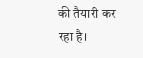की तैयारी कर रहा है।